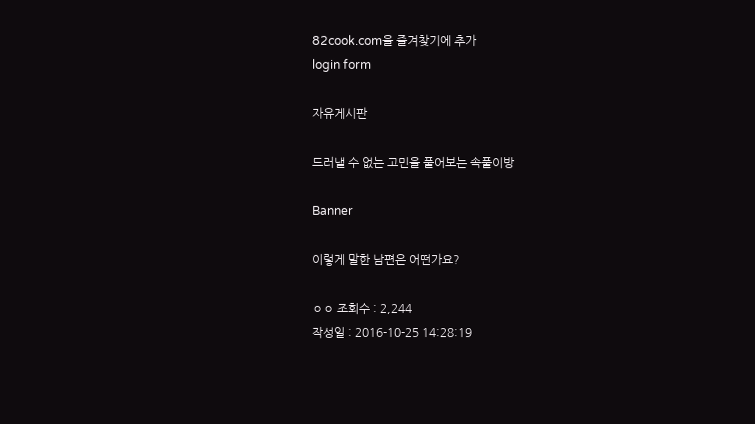82cook.com을 즐겨찾기에 추가
login form

자유게시판

드러낼 수 없는 고민을 풀어보는 속풀이방

Banner

이렇게 말한 남편은 어떤가요?

ㅇㅇ 조회수 : 2,244
작성일 : 2016-10-25 14:28:19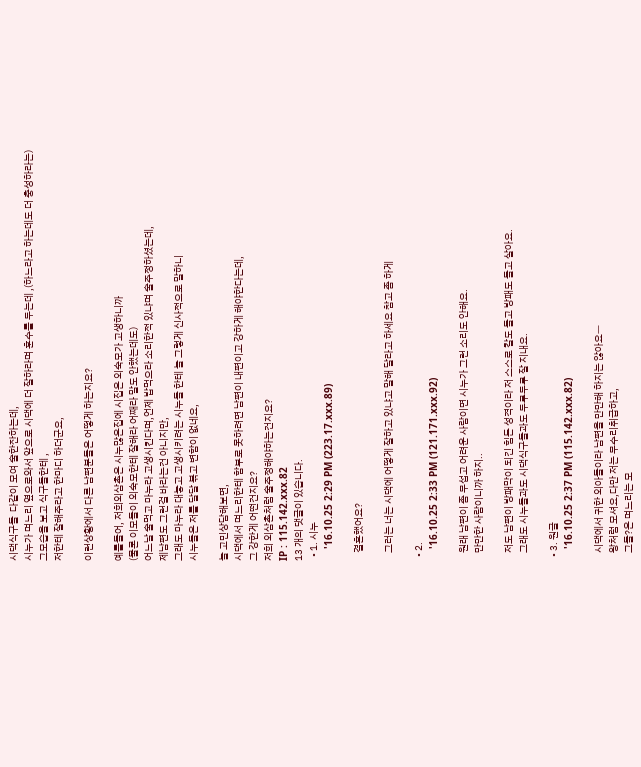시댁식구들  다같이 모여 술한잔하는데,
시누가 며느리 옆으로와서 앞으로 시댁에 더 잘하라며 훈수를 두는데 ,(하느라고 하는데도 더 충성하라는)
그모습을 보고 식구들한테 ,
저한테 잘해주라고 한마디 하더군요,

이런상황에서 다른 남편분들은 어떻게 하는지요?

예를들어, 저희외삼촌은 시누많은집에 시집온 외숙모가 고생하니까
(물론 이모들이 외숙모한테 잘해라 어째라 말도 안했는데도)
어느날 술먹고 마누라 고생시킨다며,언제 밥먹으라 소리한적 있냐며 술주정하셨는데,
제남편도 그런걸 바라는건 아니지만,
그래도 마누라 대놓고 고생시키려는 시누들 한테 늘 그렇게 신사적으로 말하니
시누들은 저를 달달 볶고 변함이 없네요,

늘 고민상담해보면,
시댁에서 며느리한테 함부로 못하려면 남편이 내편이고 강하게 해야한다는데,
그 강한게 어떤건지요?
저희 외삼촌처럼 술주정해야하는건지요?
IP : 115.142.xxx.82
13 개의 댓글이 있습니다.
  • 1. 시누
    '16.10.25 2:29 PM (223.17.xxx.89)

    결혼했어요?

    그러는 너는 시댁에 어떻게 잘하고 있냐고 말해 달라고 하세요 참고 좀 하게

  • 2.
    '16.10.25 2:33 PM (121.171.xxx.92)

    원래 남편이 좀 무섭고 어려운 사람이면 시누가 그런 소리도 안해요.
    만만한 사람이니까 하지..

    저도 남편이 방패막이 되긴 힘든 성격이라 저 스스로 칼도 들고 방패도 들고 살아요.
    그래도 시누들과도 시댁식구들과도 두루두루 잘 지내요.

  • 3. 원글
    '16.10.25 2:37 PM (115.142.xxx.82)

    시댁에서 귀한 외아들이라 남편을 만만해 하지는 않아요ㅡ
    왕처럼 모셔요,다만 저는 무수리취급하고,
    그들?은 며느리는 모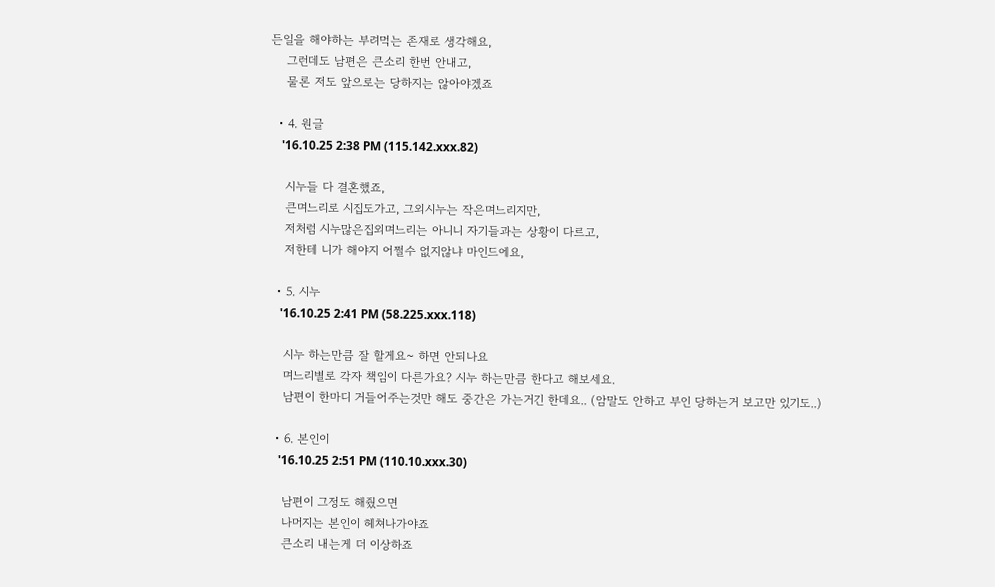든일을 해야하는 부려먹는 존재로 생각해요,
    그런데도 남편은 큰소리 한번 안내고,
    물론 저도 앞으로는 당하지는 않아야겠죠

  • 4. 원글
    '16.10.25 2:38 PM (115.142.xxx.82)

    시누들 다 결혼했죠,
    큰며느리로 시집도가고, 그외시누는 작은며느리지만,
    저처럼 시누많은집외며느리는 아니니 자기들과는 상황이 다르고,
    저한테 니가 해야지 어쩔수 없지않냐 마인드에요,

  • 5. 시누
    '16.10.25 2:41 PM (58.225.xxx.118)

    시누 하는만큼 잘 할게요~ 하면 안되나요
    며느리별로 각자 책임이 다른가요? 시누 하는만큼 한다고 해보세요.
    남편이 한마디 거들어주는것만 해도 중간은 가는거긴 한데요.. (암말도 안하고 부인 당하는거 보고만 있기도..)

  • 6. 본인이
    '16.10.25 2:51 PM (110.10.xxx.30)

    남편이 그정도 해줬으면
    나머지는 본인이 헤쳐나가야죠
    큰소리 내는게 더 이상하죠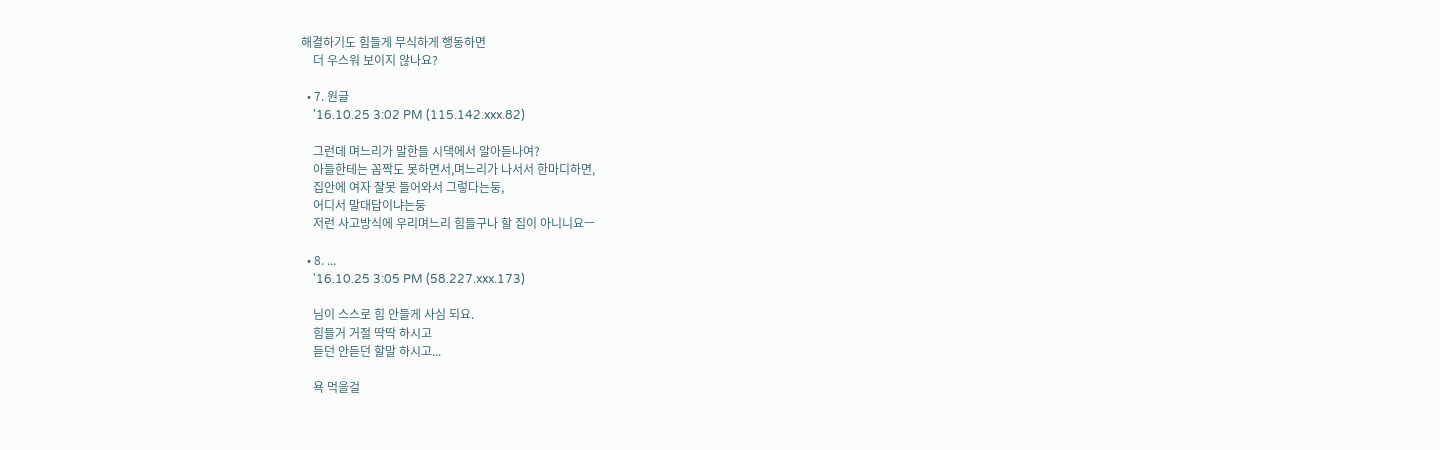해결하기도 힘들게 무식하게 행동하면
    더 우스워 보이지 않나요?

  • 7. 원글
    '16.10.25 3:02 PM (115.142.xxx.82)

    그런데 며느리가 말한들 시댁에서 알아듣나여?
    아들한테는 꼼짝도 못하면서,며느리가 나서서 한마디하면,
    집안에 여자 잘못 들어와서 그렇다는둥,
    어디서 말대답이냐는둥
    저런 사고방식에 우리며느리 힘들구나 할 집이 아니니요ㅡ

  • 8. ...
    '16.10.25 3:05 PM (58.227.xxx.173)

    님이 스스로 힘 안들게 사심 되요.
    힘들거 거절 딱딱 하시고
    듣던 안듣던 할말 하시고...

    욕 먹을걸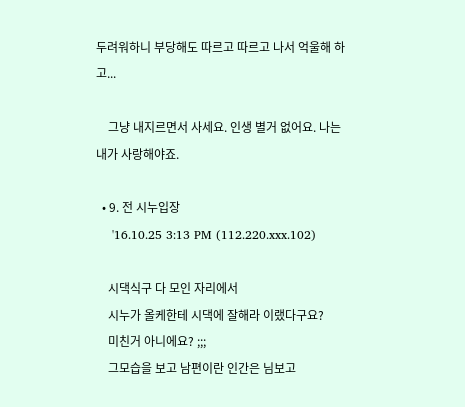두려워하니 부당해도 따르고 따르고 나서 억울해 하고...

    그냥 내지르면서 사세요. 인생 별거 없어요. 나는 내가 사랑해야죠.

  • 9. 전 시누입장
    '16.10.25 3:13 PM (112.220.xxx.102)

    시댁식구 다 모인 자리에서
    시누가 올케한테 시댁에 잘해라 이랬다구요?
    미친거 아니에요? ;;;
    그모습을 보고 남편이란 인간은 님보고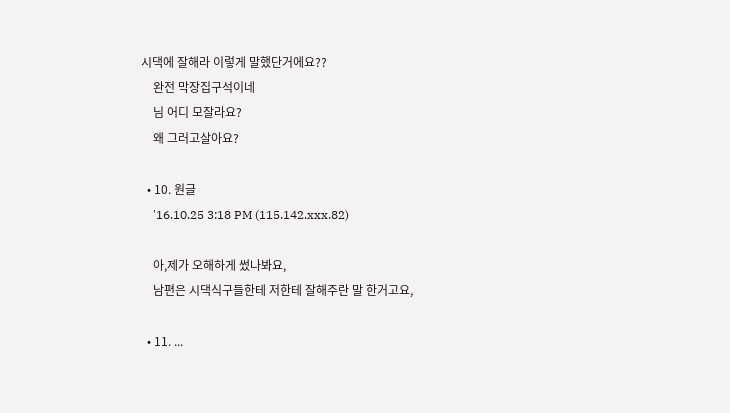시댁에 잘해라 이렇게 말했단거에요??
    완전 막장집구석이네
    님 어디 모잘라요?
    왜 그러고살아요?

  • 10. 원글
    '16.10.25 3:18 PM (115.142.xxx.82)

    아,제가 오해하게 썼나봐요,
    남편은 시댁식구들한테 저한테 잘해주란 말 한거고요,

  • 11. ...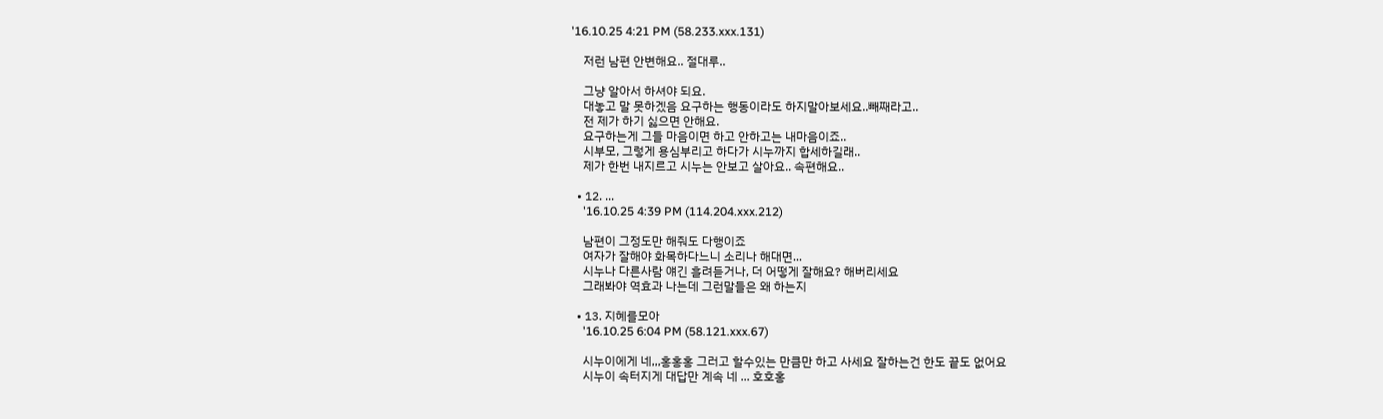'16.10.25 4:21 PM (58.233.xxx.131)

    저런 남편 안변해요.. 절대루..

    그냥 알아서 하셔야 되요.
    대놓고 말 못하겠음 요구하는 행동이라도 하지말아보세요..빼째라고..
    전 제가 하기 싫으면 안해요.
    요구하는게 그들 마음이면 하고 안하고는 내마음이죠..
    시부모, 그렇게 용심부리고 하다가 시누까지 합세하길래..
    제가 한번 내지르고 시누는 안보고 살아요.. 속편해요..

  • 12. ...
    '16.10.25 4:39 PM (114.204.xxx.212)

    남편이 그정도만 해줘도 다행이죠
    여자가 잘해야 화목하다느니 소리나 해대면...
    시누나 다른사람 얘긴 흘려듣거나, 더 어떻게 잘해요? 해버리세요
    그래봐야 역효과 나는데 그런말들은 왜 하는지

  • 13. 지혜를모아
    '16.10.25 6:04 PM (58.121.xxx.67)

    시누이에게 네,,,홍홍홍 그러고 할수있는 만큼만 하고 사세요 잘하는건 한도 끝도 없어요
    시누이 속터지게 대답만 계속 네 ... 호호홍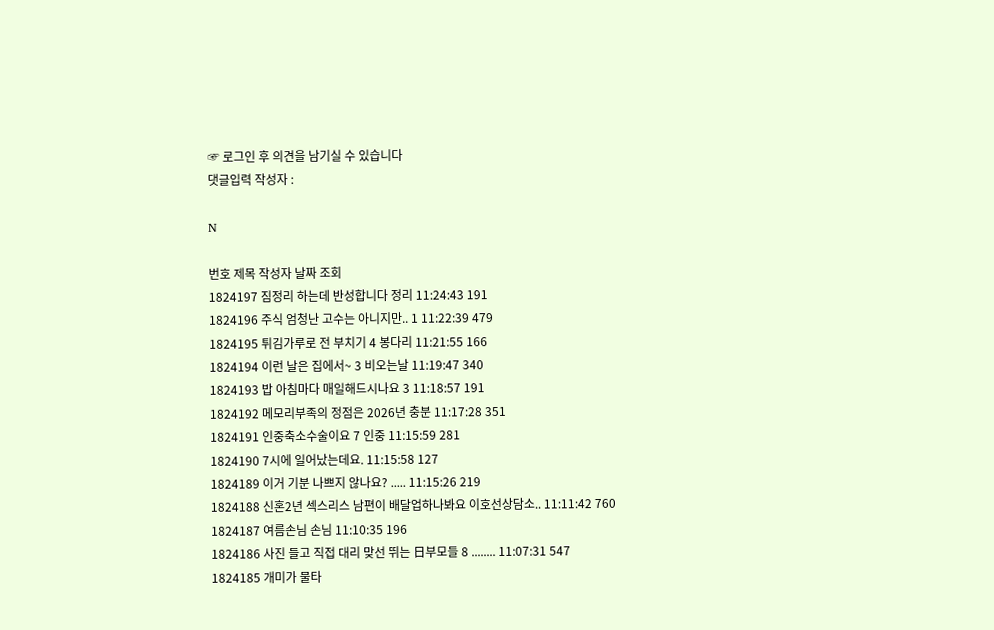☞ 로그인 후 의견을 남기실 수 있습니다
댓글입력 작성자 :

N

번호 제목 작성자 날짜 조회
1824197 짐정리 하는데 반성합니다 정리 11:24:43 191
1824196 주식 엄청난 고수는 아니지만.. 1 11:22:39 479
1824195 튀김가루로 전 부치기 4 봉다리 11:21:55 166
1824194 이런 날은 집에서~ 3 비오는날 11:19:47 340
1824193 밥 아침마다 매일해드시나요 3 11:18:57 191
1824192 메모리부족의 정점은 2026년 충분 11:17:28 351
1824191 인중축소수술이요 7 인중 11:15:59 281
1824190 7시에 일어났는데요. 11:15:58 127
1824189 이거 기분 나쁘지 않나요? ..... 11:15:26 219
1824188 신혼2년 섹스리스 남편이 배달업하나봐요 이호선상담소.. 11:11:42 760
1824187 여름손님 손님 11:10:35 196
1824186 사진 들고 직접 대리 맞선 뛰는 日부모들 8 ........ 11:07:31 547
1824185 개미가 물타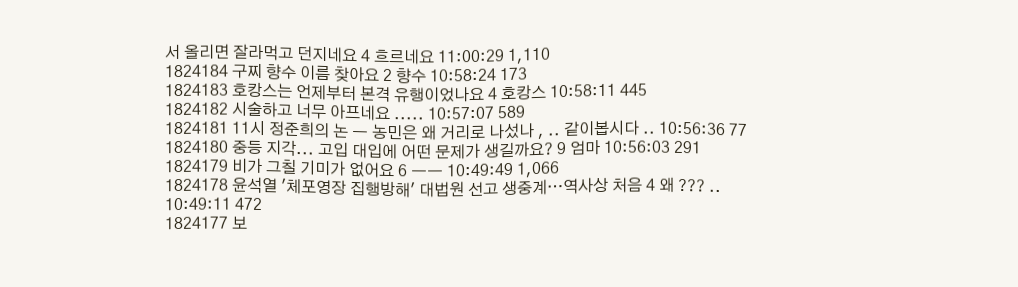서 올리면 잘라먹고 던지네요 4 흐르네요 11:00:29 1,110
1824184 구찌 향수 이름 찾아요 2 향수 10:58:24 173
1824183 호캉스는 언제부터 본격 유행이었나요 4 호캉스 10:58:11 445
1824182 시술하고 너무 아프네요 ..... 10:57:07 589
1824181 11시 정준희의 논 ㅡ 농민은 왜 거리로 나섰나 , .. 같이봅시다 .. 10:56:36 77
1824180 중등 지각... 고입 대입에 어떤 문제가 생길까요? 9 엄마 10:56:03 291
1824179 비가 그칠 기미가 없어요 6 ㅡㅡ 10:49:49 1,066
1824178 윤석열 '체포영장 집행방해' 대법원 선고 생중계…역사상 처음 4 왜 ??? .. 10:49:11 472
1824177 보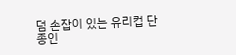덤 손잡이 있는 유리컵 단종인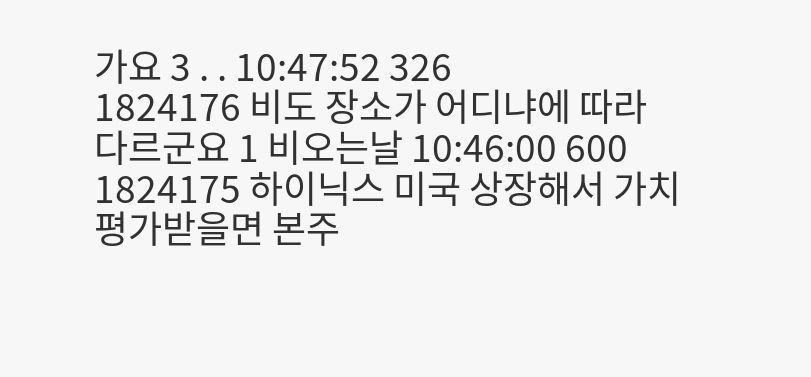가요 3 . . 10:47:52 326
1824176 비도 장소가 어디냐에 따라 다르군요 1 비오는날 10:46:00 600
1824175 하이닉스 미국 상장해서 가치 평가받을면 본주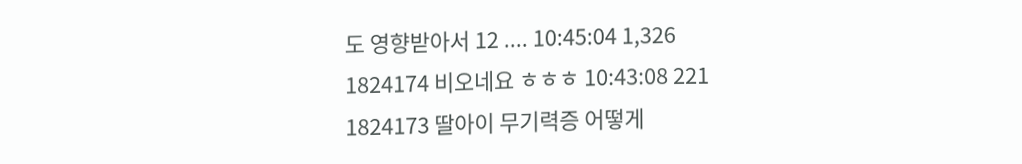도 영향받아서 12 .... 10:45:04 1,326
1824174 비오네요 ㅎㅎㅎ 10:43:08 221
1824173 딸아이 무기력증 어떻게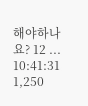해야하나요? 12 ... 10:41:31 1,250